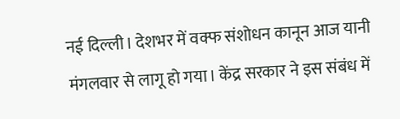नई दिल्ली। देशभर में वक्फ संशोधन कानून आज यानी मंगलवार से लागू हो गया। केंद्र सरकार ने इस संबंध में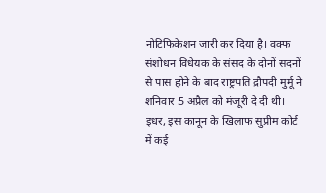नोटिफिकेशन जारी कर दिया है। वक्फ संशोधन विधेयक के संसद के दोनों सदनों से पास होने के बाद राष्ट्रपति द्रौपदी मुर्मू ने शनिवार 5 अप्रैल को मंजूरी दे दी थी। इधर, इस कानून के खिलाफ सुप्रीम कोर्ट में कई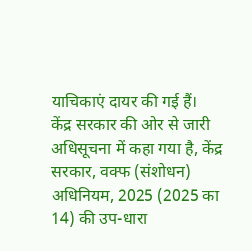याचिकाएं दायर की गई हैं।
केंद्र सरकार की ओर से जारी अधिसूचना में कहा गया है, केंद्र सरकार, वक्फ (संशोधन) अधिनियम, 2025 (2025 का 14) की उप-धारा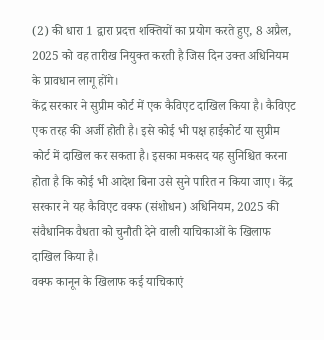(2) की धारा 1 द्वारा प्रदत्त शक्तियों का प्रयोग करते हुए, 8 अप्रैल, 2025 को वह तारीख नियुक्त करती है जिस दिन उक्त अधिनियम के प्रावधान लागू होंगे।
केंद्र सरकार ने सुप्रीम कोर्ट में एक कैविएट दाखिल किया है। कैविएट एक तरह की अर्जी होती है। इसे कोई भी पक्ष हाईकोर्ट या सुप्रीम कोर्ट में दाखिल कर सकता है। इसका मकसद यह सुनिश्चित करना होता है कि कोई भी आदेश बिना उसे सुने पारित न किया जाए। केंद्र सरकार ने यह कैविएट वक्फ (संशोधन) अधिनियम, 2025 की संवैधानिक वैधता को चुनौती देने वाली याचिकाओं के खिलाफ दाखिल किया है।
वक्फ कानून के खिलाफ कई याचिकाएं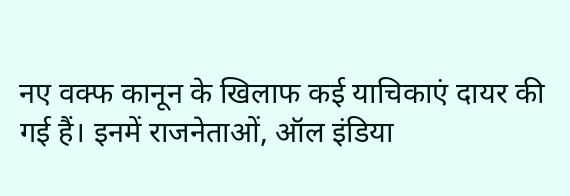नए वक्फ कानून के खिलाफ कई याचिकाएं दायर की गई हैं। इनमें राजनेताओं, ऑल इंडिया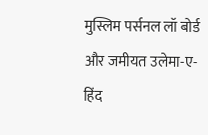मुस्लिम पर्सनल लॉ बोर्ड और जमीयत उलेमा-ए-हिंद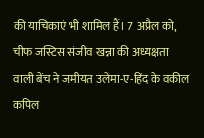की याचिकाएं भी शामिल हैं। 7 अप्रैल को, चीफ जस्टिस संजीव खन्ना की अध्यक्षता वाली बेंच ने जमीयत उलेमा-ए-हिंद के वकील कपिल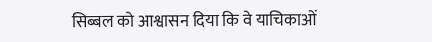सिब्बल को आश्वासन दिया कि वे याचिकाओं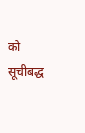को सूचीबद्ध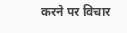करने पर विचार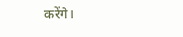करेंगे।